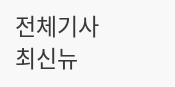전체기사 최신뉴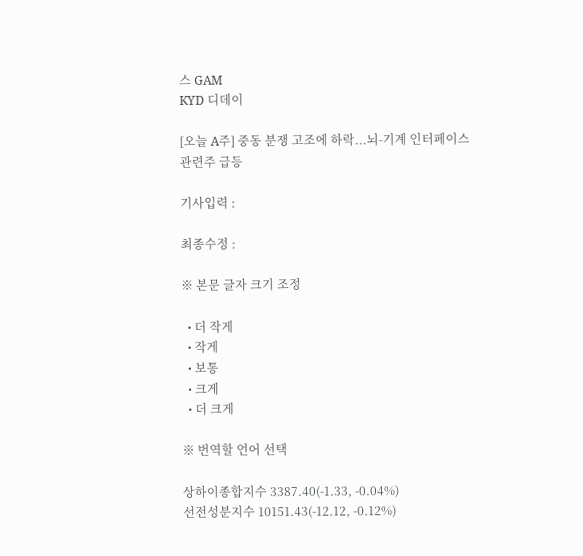스 GAM
KYD 디데이

[오늘 A주] 중동 분쟁 고조에 하락...뇌-기계 인터페이스 관련주 급등

기사입력 :

최종수정 :

※ 본문 글자 크기 조정

  • 더 작게
  • 작게
  • 보통
  • 크게
  • 더 크게

※ 번역할 언어 선택

상하이종합지수 3387.40(-1.33, -0.04%)
선전성분지수 10151.43(-12.12, -0.12%)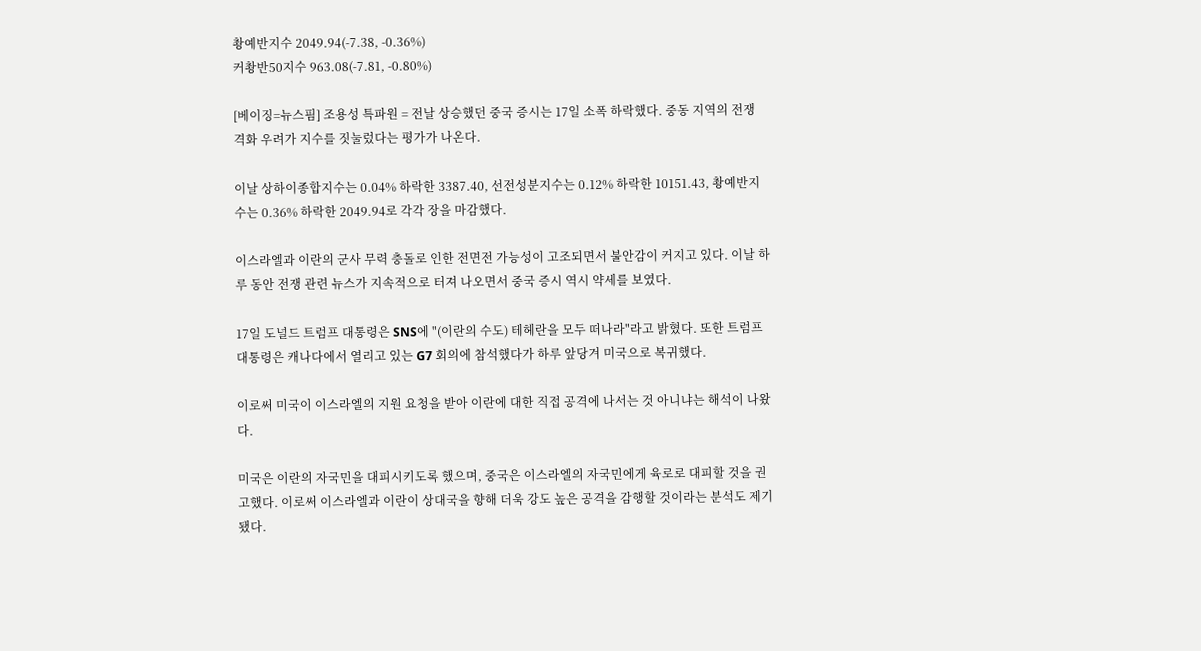촹예반지수 2049.94(-7.38, -0.36%)
커촹반50지수 963.08(-7.81, -0.80%)

[베이징=뉴스핌] 조용성 특파원 = 전날 상승했던 중국 증시는 17일 소폭 하락했다. 중동 지역의 전쟁 격화 우려가 지수를 짓눌렀다는 평가가 나온다.

이날 상하이종합지수는 0.04% 하락한 3387.40, 선전성분지수는 0.12% 하락한 10151.43, 촹예반지수는 0.36% 하락한 2049.94로 각각 장을 마감했다.

이스라엘과 이란의 군사 무력 충돌로 인한 전면전 가능성이 고조되면서 불안감이 커지고 있다. 이날 하루 동안 전쟁 관련 뉴스가 지속적으로 터져 나오면서 중국 증시 역시 약세를 보였다.

17일 도널드 트럼프 대통령은 SNS에 "(이란의 수도) 테헤란을 모두 떠나라"라고 밝혔다. 또한 트럼프 대통령은 캐나다에서 열리고 있는 G7 회의에 참석했다가 하루 앞당겨 미국으로 복귀했다.

이로써 미국이 이스라엘의 지원 요청을 받아 이란에 대한 직접 공격에 나서는 것 아니냐는 해석이 나왔다.

미국은 이란의 자국민을 대피시키도록 했으며, 중국은 이스라엘의 자국민에게 육로로 대피할 것을 권고했다. 이로써 이스라엘과 이란이 상대국을 향해 더욱 강도 높은 공격을 감행할 것이라는 분석도 제기됐다.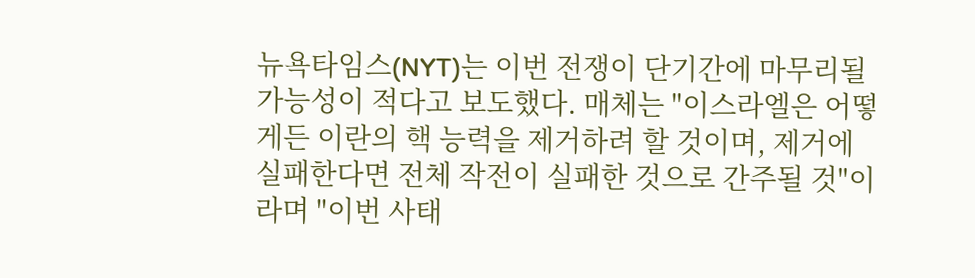뉴욕타임스(NYT)는 이번 전쟁이 단기간에 마무리될 가능성이 적다고 보도했다. 매체는 "이스라엘은 어떻게든 이란의 핵 능력을 제거하려 할 것이며, 제거에 실패한다면 전체 작전이 실패한 것으로 간주될 것"이라며 "이번 사태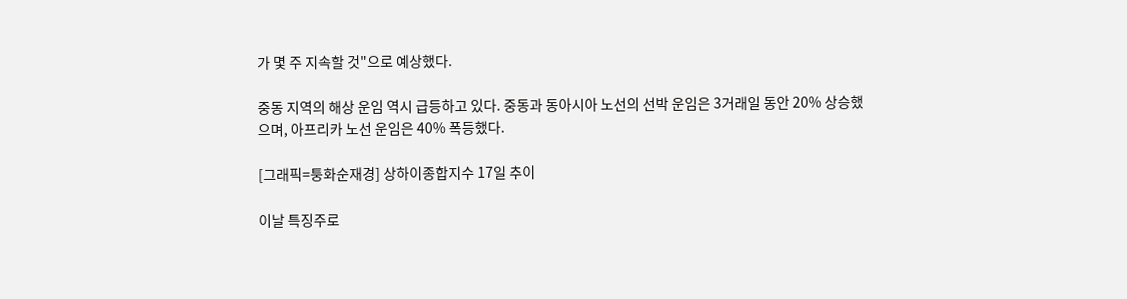가 몇 주 지속할 것"으로 예상했다.

중동 지역의 해상 운임 역시 급등하고 있다. 중동과 동아시아 노선의 선박 운임은 3거래일 동안 20% 상승했으며, 아프리카 노선 운임은 40% 폭등했다.

[그래픽=퉁화순재경] 상하이종합지수 17일 추이

이날 특징주로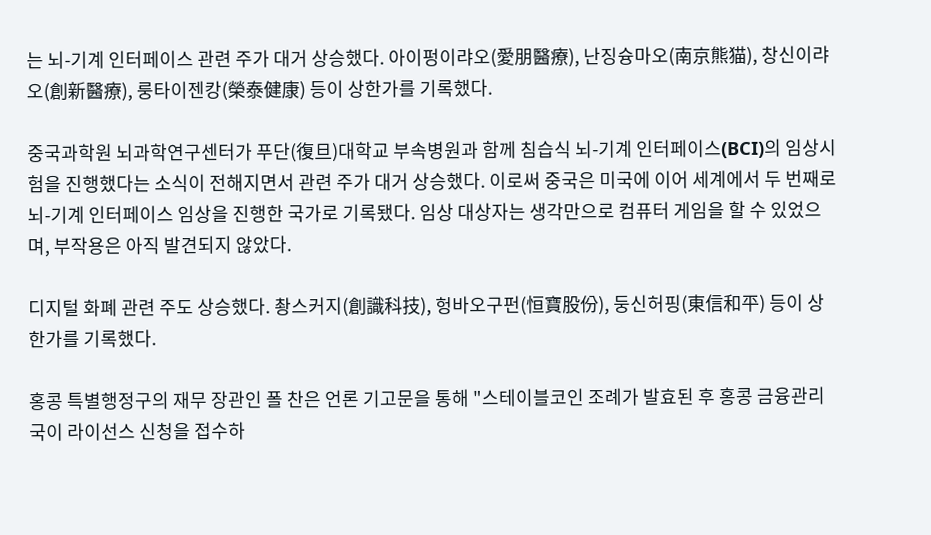는 뇌-기계 인터페이스 관련 주가 대거 상승했다. 아이펑이랴오(愛朋醫療), 난징슝마오(南京熊猫), 창신이랴오(創新醫療), 룽타이젠캉(榮泰健康) 등이 상한가를 기록했다.

중국과학원 뇌과학연구센터가 푸단(復旦)대학교 부속병원과 함께 침습식 뇌-기계 인터페이스(BCI)의 임상시험을 진행했다는 소식이 전해지면서 관련 주가 대거 상승했다. 이로써 중국은 미국에 이어 세계에서 두 번째로 뇌-기계 인터페이스 임상을 진행한 국가로 기록됐다. 임상 대상자는 생각만으로 컴퓨터 게임을 할 수 있었으며, 부작용은 아직 발견되지 않았다.

디지털 화폐 관련 주도 상승했다. 촹스커지(創識科技), 헝바오구펀(恒寶股份), 둥신허핑(東信和平) 등이 상한가를 기록했다.

홍콩 특별행정구의 재무 장관인 폴 찬은 언론 기고문을 통해 "스테이블코인 조례가 발효된 후 홍콩 금융관리국이 라이선스 신청을 접수하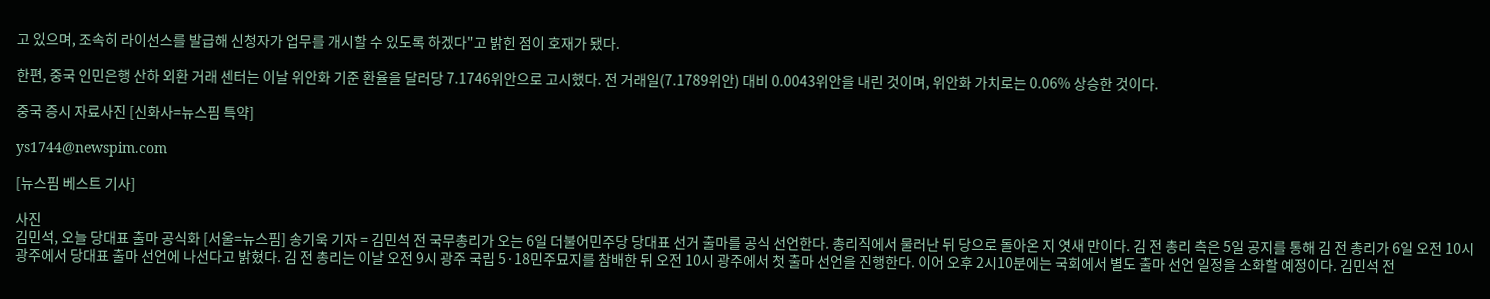고 있으며, 조속히 라이선스를 발급해 신청자가 업무를 개시할 수 있도록 하겠다"고 밝힌 점이 호재가 됐다.

한편, 중국 인민은행 산하 외환 거래 센터는 이날 위안화 기준 환율을 달러당 7.1746위안으로 고시했다. 전 거래일(7.1789위안) 대비 0.0043위안을 내린 것이며, 위안화 가치로는 0.06% 상승한 것이다.

중국 증시 자료사진 [신화사=뉴스핌 특약]

ys1744@newspim.com

[뉴스핌 베스트 기사]

사진
김민석, 오늘 당대표 출마 공식화 [서울=뉴스핌] 송기욱 기자 = 김민석 전 국무총리가 오는 6일 더불어민주당 당대표 선거 출마를 공식 선언한다. 총리직에서 물러난 뒤 당으로 돌아온 지 엿새 만이다. 김 전 총리 측은 5일 공지를 통해 김 전 총리가 6일 오전 10시 광주에서 당대표 출마 선언에 나선다고 밝혔다. 김 전 총리는 이날 오전 9시 광주 국립 5·18민주묘지를 참배한 뒤 오전 10시 광주에서 첫 출마 선언을 진행한다. 이어 오후 2시10분에는 국회에서 별도 출마 선언 일정을 소화할 예정이다. 김민석 전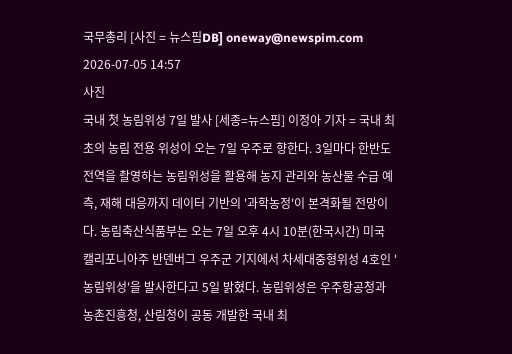국무총리 [사진 = 뉴스핌DB] oneway@newspim.com 2026-07-05 14:57
사진
국내 첫 농림위성 7일 발사 [세종=뉴스핌] 이정아 기자 = 국내 최초의 농림 전용 위성이 오는 7일 우주로 향한다. 3일마다 한반도 전역을 촬영하는 농림위성을 활용해 농지 관리와 농산물 수급 예측, 재해 대응까지 데이터 기반의 '과학농정'이 본격화될 전망이다. 농림축산식품부는 오는 7일 오후 4시 10분(한국시간) 미국 캘리포니아주 반덴버그 우주군 기지에서 차세대중형위성 4호인 '농림위성'을 발사한다고 5일 밝혔다. 농림위성은 우주항공청과 농촌진흥청, 산림청이 공동 개발한 국내 최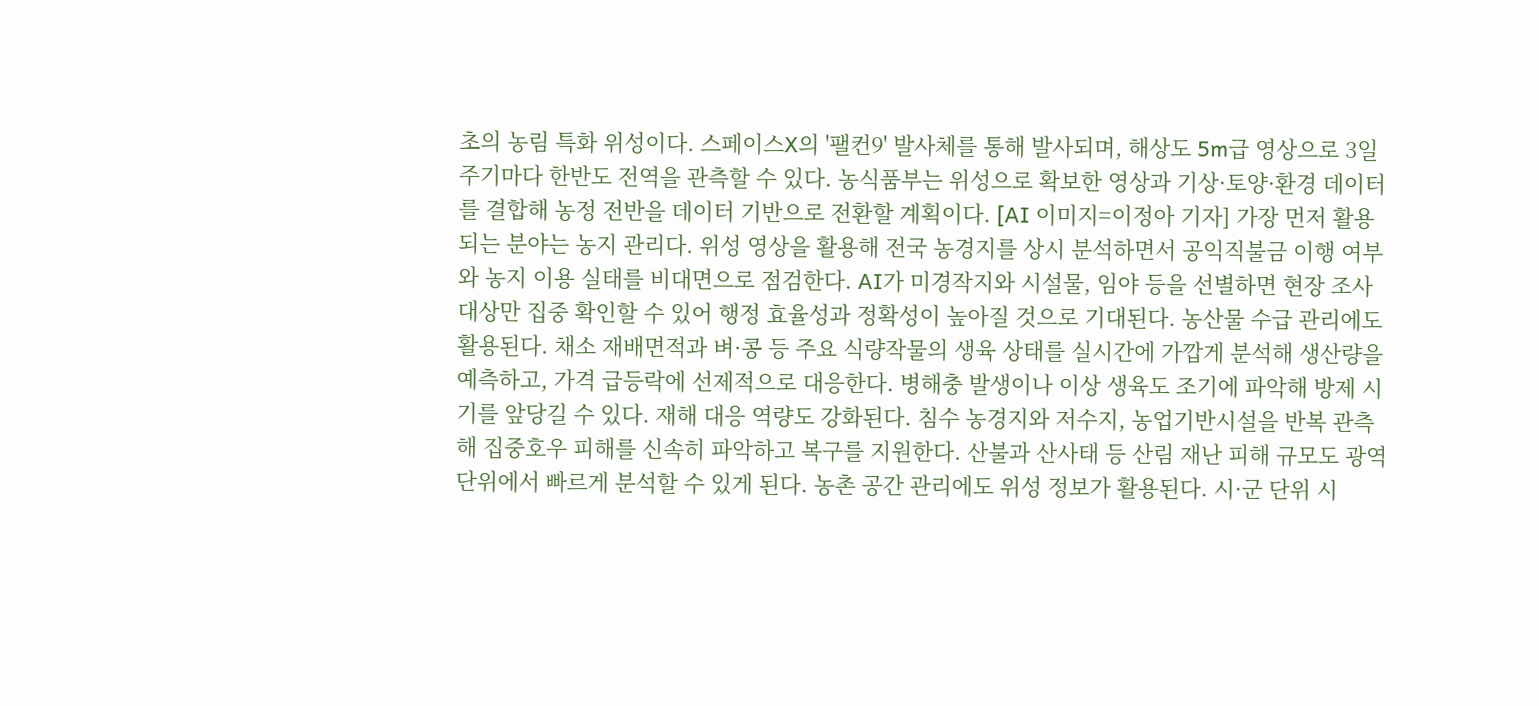초의 농림 특화 위성이다. 스페이스X의 '팰컨9' 발사체를 통해 발사되며, 해상도 5m급 영상으로 3일 주기마다 한반도 전역을 관측할 수 있다. 농식품부는 위성으로 확보한 영상과 기상·토양·환경 데이터를 결합해 농정 전반을 데이터 기반으로 전환할 계획이다. [AI 이미지=이정아 기자] 가장 먼저 활용되는 분야는 농지 관리다. 위성 영상을 활용해 전국 농경지를 상시 분석하면서 공익직불금 이행 여부와 농지 이용 실태를 비대면으로 점검한다. AI가 미경작지와 시설물, 임야 등을 선별하면 현장 조사 대상만 집중 확인할 수 있어 행정 효율성과 정확성이 높아질 것으로 기대된다. 농산물 수급 관리에도 활용된다. 채소 재배면적과 벼·콩 등 주요 식량작물의 생육 상태를 실시간에 가깝게 분석해 생산량을 예측하고, 가격 급등락에 선제적으로 대응한다. 병해충 발생이나 이상 생육도 조기에 파악해 방제 시기를 앞당길 수 있다. 재해 대응 역량도 강화된다. 침수 농경지와 저수지, 농업기반시설을 반복 관측해 집중호우 피해를 신속히 파악하고 복구를 지원한다. 산불과 산사태 등 산림 재난 피해 규모도 광역 단위에서 빠르게 분석할 수 있게 된다. 농촌 공간 관리에도 위성 정보가 활용된다. 시·군 단위 시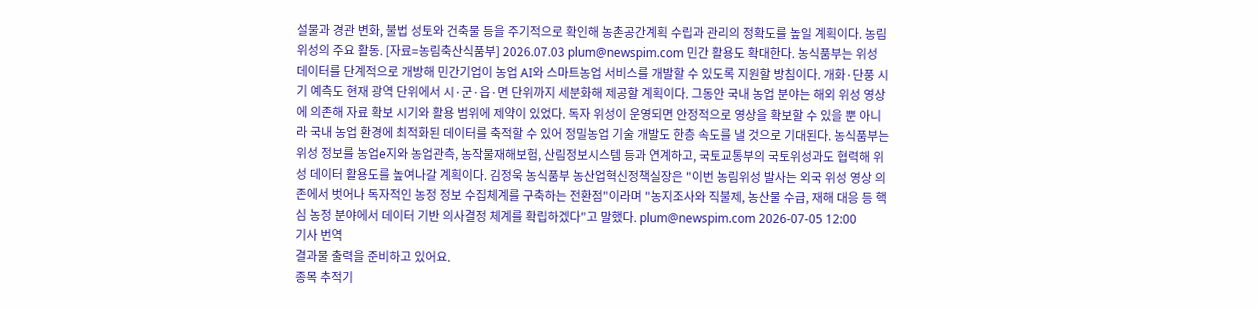설물과 경관 변화, 불법 성토와 건축물 등을 주기적으로 확인해 농촌공간계획 수립과 관리의 정확도를 높일 계획이다. 농림위성의 주요 활동. [자료=농림축산식품부] 2026.07.03 plum@newspim.com 민간 활용도 확대한다. 농식품부는 위성 데이터를 단계적으로 개방해 민간기업이 농업 AI와 스마트농업 서비스를 개발할 수 있도록 지원할 방침이다. 개화·단풍 시기 예측도 현재 광역 단위에서 시·군·읍·면 단위까지 세분화해 제공할 계획이다. 그동안 국내 농업 분야는 해외 위성 영상에 의존해 자료 확보 시기와 활용 범위에 제약이 있었다. 독자 위성이 운영되면 안정적으로 영상을 확보할 수 있을 뿐 아니라 국내 농업 환경에 최적화된 데이터를 축적할 수 있어 정밀농업 기술 개발도 한층 속도를 낼 것으로 기대된다. 농식품부는 위성 정보를 농업e지와 농업관측, 농작물재해보험, 산림정보시스템 등과 연계하고, 국토교통부의 국토위성과도 협력해 위성 데이터 활용도를 높여나갈 계획이다. 김정욱 농식품부 농산업혁신정책실장은 "이번 농림위성 발사는 외국 위성 영상 의존에서 벗어나 독자적인 농정 정보 수집체계를 구축하는 전환점"이라며 "농지조사와 직불제, 농산물 수급, 재해 대응 등 핵심 농정 분야에서 데이터 기반 의사결정 체계를 확립하겠다"고 말했다. plum@newspim.com 2026-07-05 12:00
기사 번역
결과물 출력을 준비하고 있어요.
종목 추적기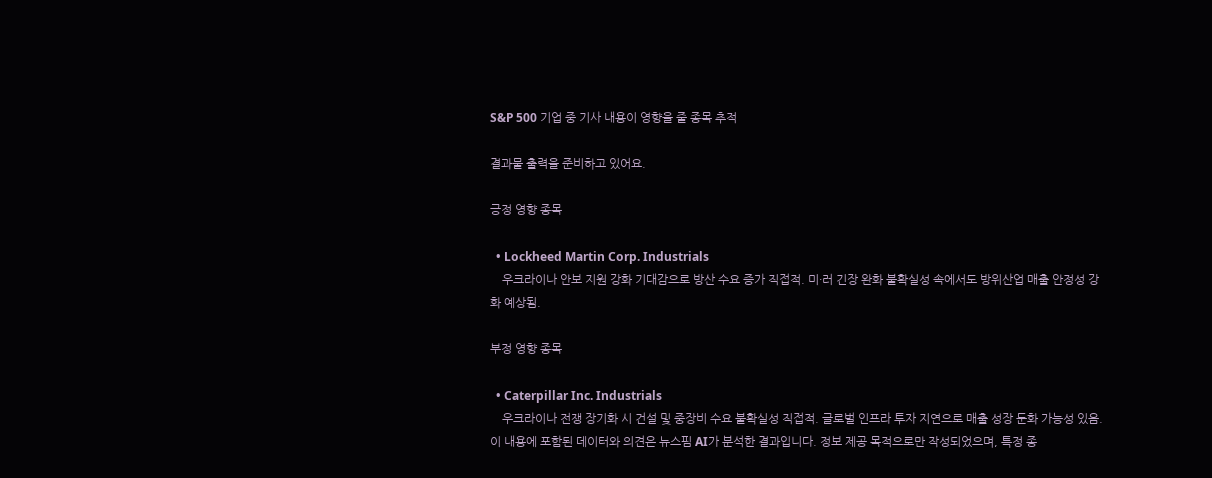S&P 500 기업 중 기사 내용이 영향을 줄 종목 추적

결과물 출력을 준비하고 있어요.

긍정 영향 종목

  • Lockheed Martin Corp. Industrials
    우크라이나 안보 지원 강화 기대감으로 방산 수요 증가 직접적. 미·러 긴장 완화 불확실성 속에서도 방위산업 매출 안정성 강화 예상됨.

부정 영향 종목

  • Caterpillar Inc. Industrials
    우크라이나 전쟁 장기화 시 건설 및 중장비 수요 불확실성 직접적. 글로벌 인프라 투자 지연으로 매출 성장 둔화 가능성 있음.
이 내용에 포함된 데이터와 의견은 뉴스핌 AI가 분석한 결과입니다. 정보 제공 목적으로만 작성되었으며, 특정 종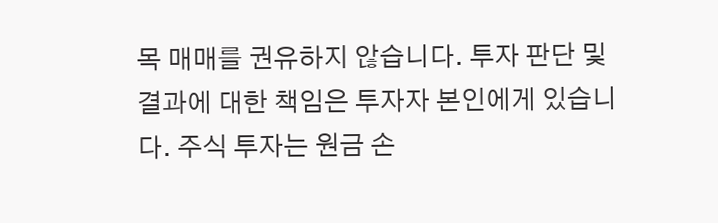목 매매를 권유하지 않습니다. 투자 판단 및 결과에 대한 책임은 투자자 본인에게 있습니다. 주식 투자는 원금 손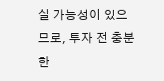실 가능성이 있으므로, 투자 전 충분한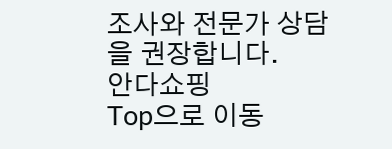조사와 전문가 상담을 권장합니다.
안다쇼핑
Top으로 이동